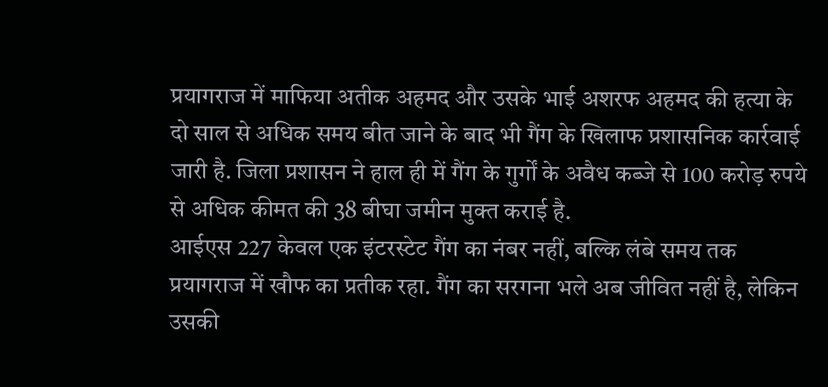प्रयागराज में माफिया अतीक अहमद और उसके भाई अशरफ अहमद की हत्या के दो साल से अधिक समय बीत जाने के बाद भी गैंग के खिलाफ प्रशासनिक कार्रवाई जारी है. जिला प्रशासन ने हाल ही में गैंग के गुर्गों के अवैध कब्जे से 100 करोड़ रुपये से अधिक कीमत की 38 बीघा जमीन मुक्त कराई है.
आईएस 227 केवल एक इंटरस्टेट गैंग का नंबर नहीं, बल्कि लंबे समय तक प्रयागराज में खौफ का प्रतीक रहा. गैंग का सरगना भले अब जीवित नहीं है, लेकिन उसकी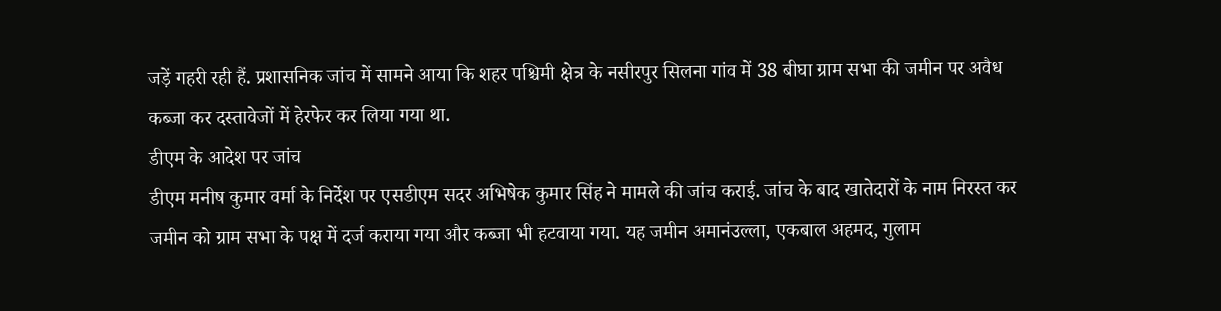जड़ें गहरी रही हैं. प्रशासनिक जांच में सामने आया कि शहर पश्चिमी क्षेत्र के नसीरपुर सिलना गांव में 38 बीघा ग्राम सभा की जमीन पर अवैध कब्जा कर दस्तावेजों में हेरफेर कर लिया गया था.
डीएम के आदेश पर जांच
डीएम मनीष कुमार वर्मा के निर्देश पर एसडीएम सदर अभिषेक कुमार सिंह ने मामले की जांच कराई. जांच के बाद खातेदारों के नाम निरस्त कर जमीन को ग्राम सभा के पक्ष में दर्ज कराया गया और कब्जा भी हटवाया गया. यह जमीन अमानंउल्ला, एकबाल अहमद, गुलाम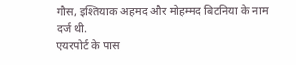गौस, इश्तियाक अहमद और मोहम्मद बिटनिया के नाम दर्ज थी.
एयरपोर्ट के पास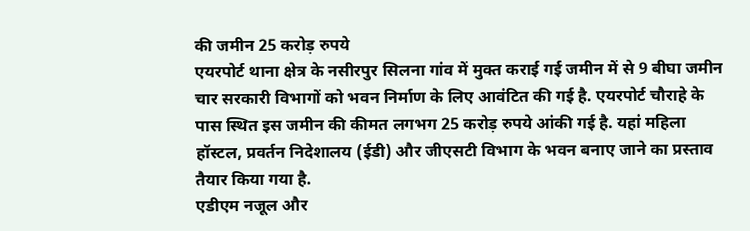की जमीन 25 करोड़ रुपये
एयरपोर्ट थाना क्षेत्र के नसीरपुर सिलना गांव में मुक्त कराई गई जमीन में से 9 बीघा जमीन चार सरकारी विभागों को भवन निर्माण के लिए आवंटित की गई है. एयरपोर्ट चौराहे के पास स्थित इस जमीन की कीमत लगभग 25 करोड़ रुपये आंकी गई है. यहां महिला हॉस्टल, प्रवर्तन निदेशालय (ईडी) और जीएसटी विभाग के भवन बनाए जाने का प्रस्ताव तैयार किया गया है.
एडीएम नजूल और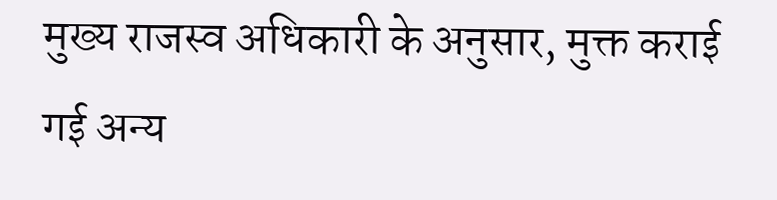मुख्य राजस्व अधिकारी के अनुसार, मुक्त कराई गई अन्य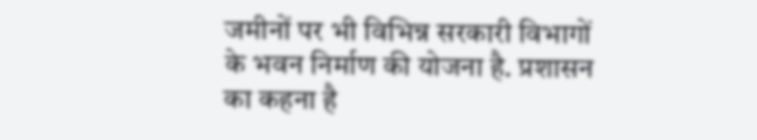जमीनों पर भी विभिन्न सरकारी विभागों के भवन निर्माण की योजना है. प्रशासन का कहना है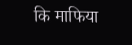कि माफिया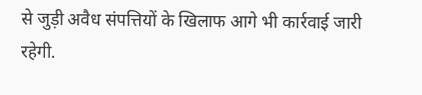से जुड़ी अवैध संपत्तियों के खिलाफ आगे भी कार्रवाई जारी रहेगी.